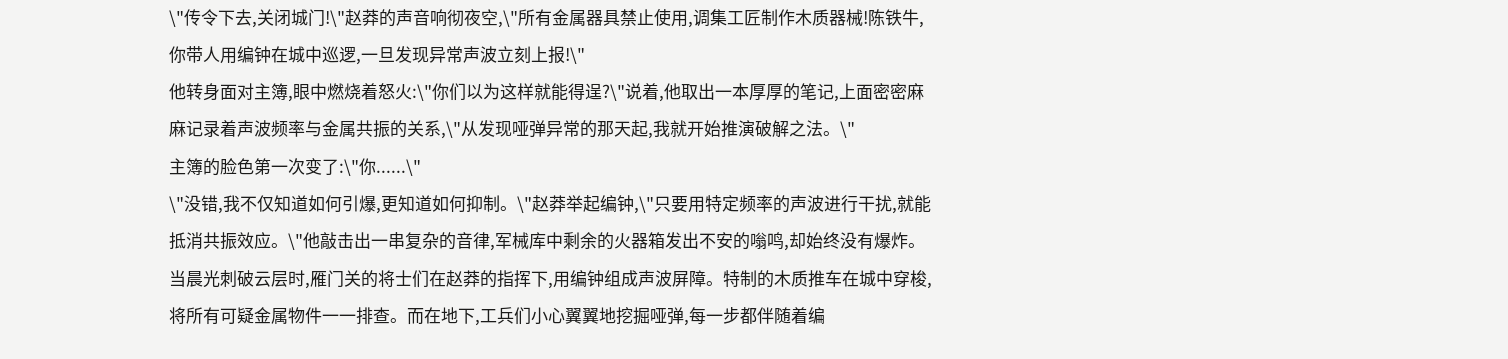\"传令下去,关闭城门!\"赵莽的声音响彻夜空,\"所有金属器具禁止使用,调集工匠制作木质器械!陈铁牛,你带人用编钟在城中巡逻,一旦发现异常声波立刻上报!\"
他转身面对主簿,眼中燃烧着怒火:\"你们以为这样就能得逞?\"说着,他取出一本厚厚的笔记,上面密密麻麻记录着声波频率与金属共振的关系,\"从发现哑弹异常的那天起,我就开始推演破解之法。\"
主簿的脸色第一次变了:\"你......\"
\"没错,我不仅知道如何引爆,更知道如何抑制。\"赵莽举起编钟,\"只要用特定频率的声波进行干扰,就能抵消共振效应。\"他敲击出一串复杂的音律,军械库中剩余的火器箱发出不安的嗡鸣,却始终没有爆炸。
当晨光刺破云层时,雁门关的将士们在赵莽的指挥下,用编钟组成声波屏障。特制的木质推车在城中穿梭,将所有可疑金属物件一一排查。而在地下,工兵们小心翼翼地挖掘哑弹,每一步都伴随着编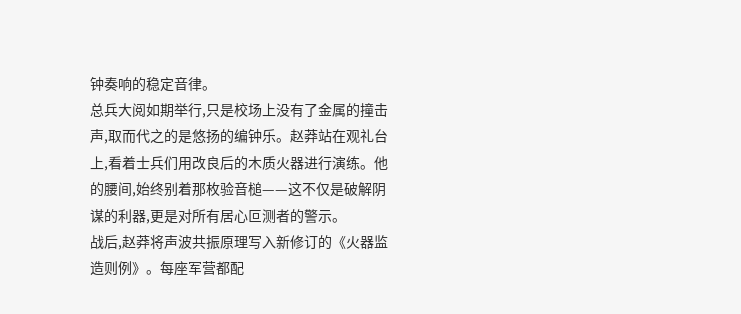钟奏响的稳定音律。
总兵大阅如期举行,只是校场上没有了金属的撞击声,取而代之的是悠扬的编钟乐。赵莽站在观礼台上,看着士兵们用改良后的木质火器进行演练。他的腰间,始终别着那枚验音槌——这不仅是破解阴谋的利器,更是对所有居心叵测者的警示。
战后,赵莽将声波共振原理写入新修订的《火器监造则例》。每座军营都配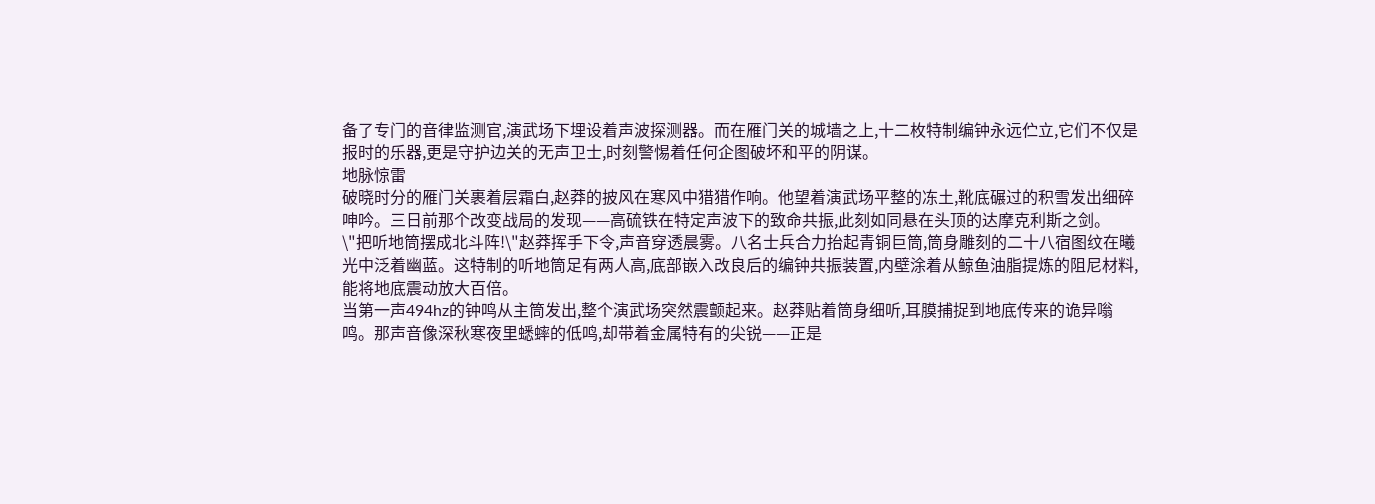备了专门的音律监测官,演武场下埋设着声波探测器。而在雁门关的城墙之上,十二枚特制编钟永远伫立,它们不仅是报时的乐器,更是守护边关的无声卫士,时刻警惕着任何企图破坏和平的阴谋。
地脉惊雷
破晓时分的雁门关裹着层霜白,赵莽的披风在寒风中猎猎作响。他望着演武场平整的冻土,靴底碾过的积雪发出细碎呻吟。三日前那个改变战局的发现——高硫铁在特定声波下的致命共振,此刻如同悬在头顶的达摩克利斯之剑。
\"把听地筒摆成北斗阵!\"赵莽挥手下令,声音穿透晨雾。八名士兵合力抬起青铜巨筒,筒身雕刻的二十八宿图纹在曦光中泛着幽蓝。这特制的听地筒足有两人高,底部嵌入改良后的编钟共振装置,内壁涂着从鲸鱼油脂提炼的阻尼材料,能将地底震动放大百倍。
当第一声494hz的钟鸣从主筒发出,整个演武场突然震颤起来。赵莽贴着筒身细听,耳膜捕捉到地底传来的诡异嗡鸣。那声音像深秋寒夜里蟋蟀的低鸣,却带着金属特有的尖锐——正是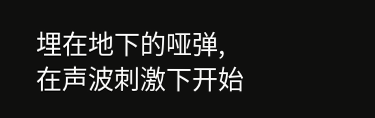埋在地下的哑弹,在声波刺激下开始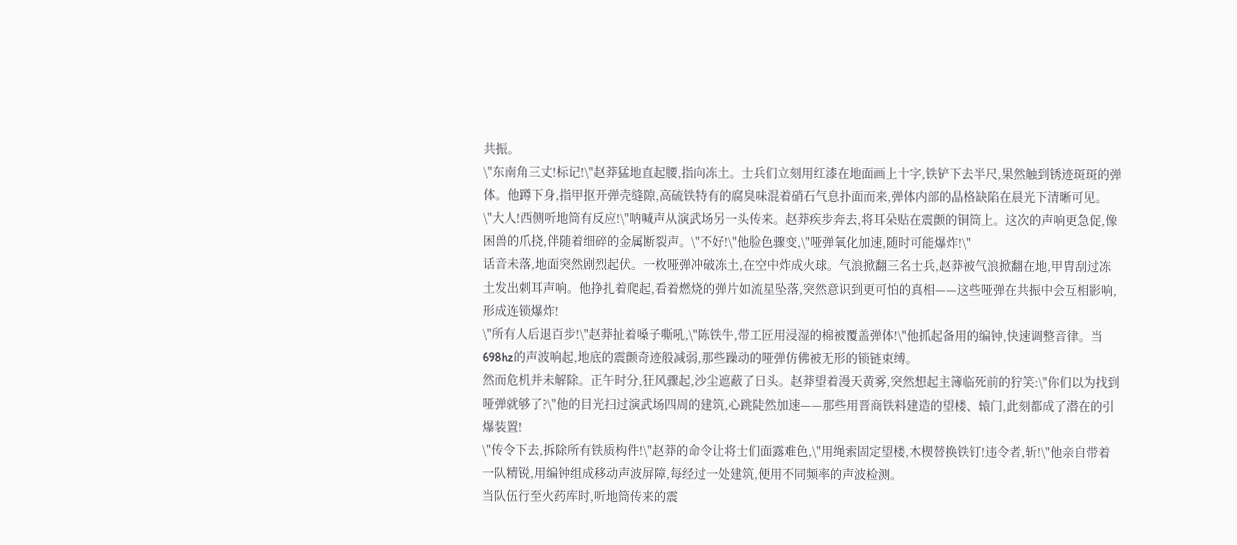共振。
\"东南角三丈!标记!\"赵莽猛地直起腰,指向冻土。士兵们立刻用红漆在地面画上十字,铁铲下去半尺,果然触到锈迹斑斑的弹体。他蹲下身,指甲抠开弹壳缝隙,高硫铁特有的腐臭味混着硝石气息扑面而来,弹体内部的晶格缺陷在晨光下清晰可见。
\"大人!西侧听地筒有反应!\"呐喊声从演武场另一头传来。赵莽疾步奔去,将耳朵贴在震颤的铜筒上。这次的声响更急促,像困兽的爪挠,伴随着细碎的金属断裂声。\"不好!\"他脸色骤变,\"哑弹氧化加速,随时可能爆炸!\"
话音未落,地面突然剧烈起伏。一枚哑弹冲破冻土,在空中炸成火球。气浪掀翻三名士兵,赵莽被气浪掀翻在地,甲胄刮过冻土发出刺耳声响。他挣扎着爬起,看着燃烧的弹片如流星坠落,突然意识到更可怕的真相——这些哑弹在共振中会互相影响,形成连锁爆炸!
\"所有人后退百步!\"赵莽扯着嗓子嘶吼,\"陈铁牛,带工匠用浸湿的棉被覆盖弹体!\"他抓起备用的编钟,快速调整音律。当698hz的声波响起,地底的震颤奇迹般减弱,那些躁动的哑弹仿佛被无形的锁链束缚。
然而危机并未解除。正午时分,狂风骤起,沙尘遮蔽了日头。赵莽望着漫天黄雾,突然想起主簿临死前的狞笑:\"你们以为找到哑弹就够了?\"他的目光扫过演武场四周的建筑,心跳陡然加速——那些用晋商铁料建造的望楼、辕门,此刻都成了潜在的引爆装置!
\"传令下去,拆除所有铁质构件!\"赵莽的命令让将士们面露难色,\"用绳索固定望楼,木楔替换铁钉!违令者,斩!\"他亲自带着一队精锐,用编钟组成移动声波屏障,每经过一处建筑,便用不同频率的声波检测。
当队伍行至火药库时,听地筒传来的震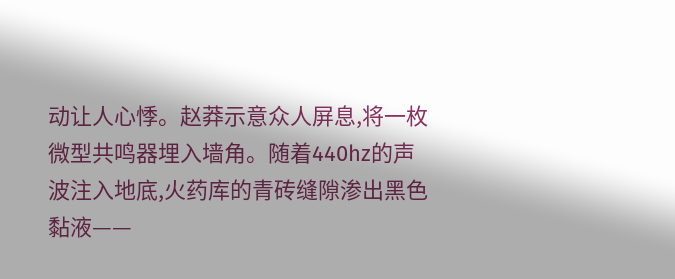动让人心悸。赵莽示意众人屏息,将一枚微型共鸣器埋入墙角。随着440hz的声波注入地底,火药库的青砖缝隙渗出黑色黏液——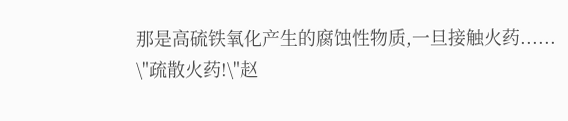那是高硫铁氧化产生的腐蚀性物质,一旦接触火药......
\"疏散火药!\"赵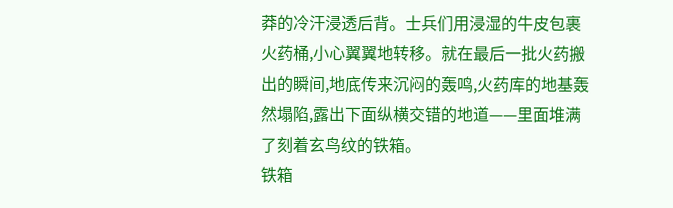莽的冷汗浸透后背。士兵们用浸湿的牛皮包裹火药桶,小心翼翼地转移。就在最后一批火药搬出的瞬间,地底传来沉闷的轰鸣,火药库的地基轰然塌陷,露出下面纵横交错的地道——里面堆满了刻着玄鸟纹的铁箱。
铁箱